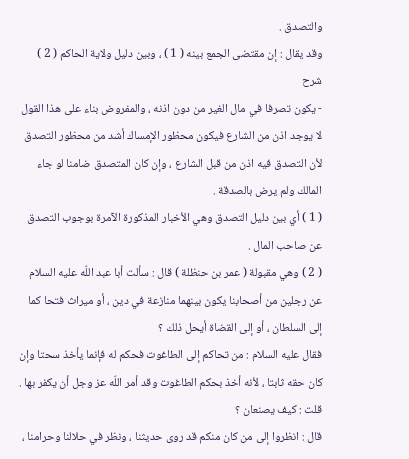والتصدق .
وقد يقال : إن مقتضى الجمع بينه ( 1 ) ، وبين دليل ولاية الحاكم ( 2 )
شرح
- يكون تصرفا في مال الغير من دون اذنه ، والمفروض بناء على هذا القول لا يوجد اذن من الشارع فيكون محظور الإمساك أشد من محظور التصدق لأن التصدق فيه اذن من قبل الشارع ، وإن كان المتصدق ضامنا لو جاء المالك ولم يرض بالصدقة .
( 1 ) أي بين دليل التصدق وهي الأخبار المذكورة الآمرة بوجوب التصدق عن صاحب المال .
( 2 ) وهي مقبولة ( عمر بن حنظلة ) قال : سألت أبا عبد اللّه عليه السلام عن رجلين من أصحابنا يكون بينهما منازعة في دين ، أو ميراث فتحا كما إلى السلطان ، أو إلى القضاة أيحل ذلك ؟
فقال عليه السلام : من تحاكم إلى الطاغوت فحكم له فإنما يأخذ سحتا وإن كان حقه ثابتا ، لأنه أخذ بحكم الطاغوت وقد أمر اللّه عز وجل أن يكفر بها .
قلت : كيف يصنعان ؟
قال : انظروا إلى من كان منكم قد روى حديثنا ، ونظر في حلالنا وحرامنا ،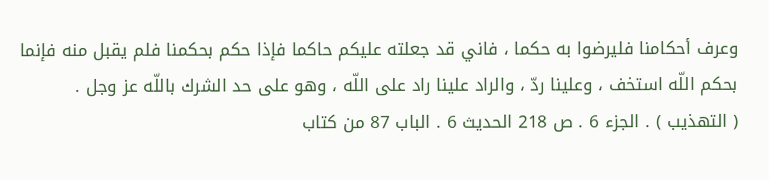وعرف أحكامنا فليرضوا به حكما ، فاني قد جعلته عليكم حاكما فإذا حكم بحكمنا فلم يقبل منه فإنما بحكم اللّه استخف ، وعلينا ردّ ، والراد علينا راد على اللّه ، وهو على حد الشرك باللّه عز وجل .
( التهذيب ) . الجزء 6 . ص 218 الحديث 6 . الباب 87 من كتاب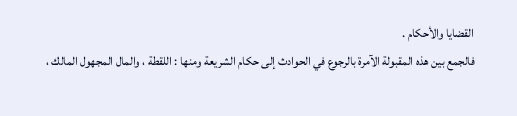القضايا والأحكام .
فالجمع بين هذه المقبولة الآمرة بالرجوع في الحوادث إلى حكام الشريعة ومنها : اللقطة ، والمال المجهول المالك ،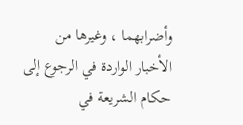وأضرابهما ، وغيرها من الأخبار الواردة في الرجوع إلى حكام الشريعة في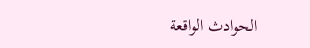الحوادث الواقعة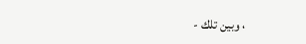، وبين تلك -